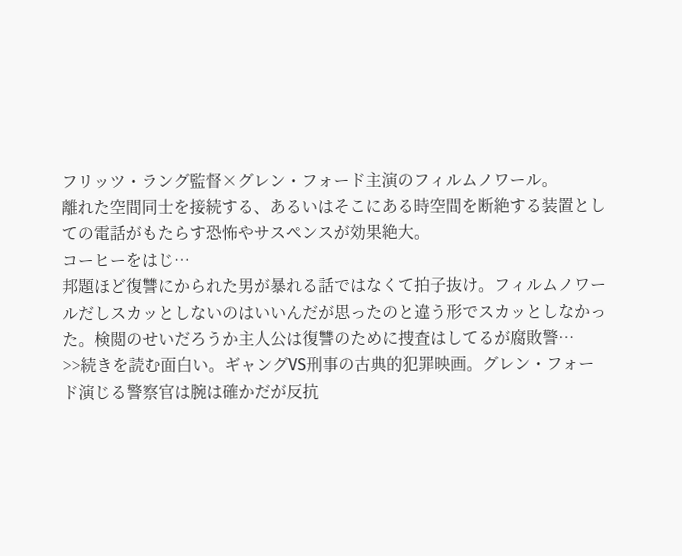フリッツ・ラング監督×グレン・フォード主演のフィルムノワール。
離れた空間同士を接続する、あるいはそこにある時空間を断絶する装置としての電話がもたらす恐怖やサスペンスが効果絶大。
コーヒーをはじ…
邦題ほど復讐にかられた男が暴れる話ではなくて拍子抜け。フィルムノワールだしスカッとしないのはいいんだが思ったのと違う形でスカッとしなかった。検閲のせいだろうか主人公は復讐のために捜査はしてるが腐敗警…
>>続きを読む面白い。ギャングVS刑事の古典的犯罪映画。グレン・フォード演じる警察官は腕は確かだが反抗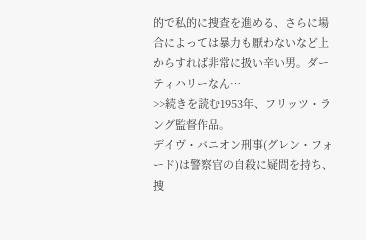的で私的に捜査を進める、さらに場合によっては暴力も厭わないなど上からすれば非常に扱い辛い男。ダーティハリーなん…
>>続きを読む1953年、フリッツ・ラング監督作品。
デイヴ・バニオン刑事(グレン・フォード)は警察官の自殺に疑問を持ち、捜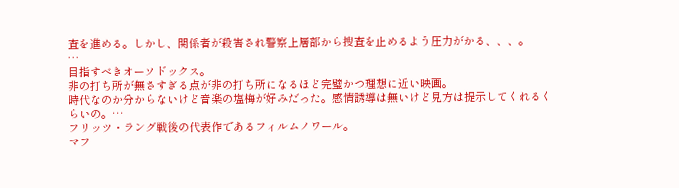査を進める。しかし、関係者が殺害され警察上層部から捜査を止めるよう圧力がかる、、、。
…
目指すべきオーソドックス。
非の打ち所が無さすぎる点が非の打ち所になるほど完璧かつ理想に近い映画。
時代なのか分からないけど音楽の塩梅が好みだった。感情誘導は無いけど見方は提示してくれるくらいの。…
フリッツ・ラング戦後の代表作であるフィルムノワール。
マフ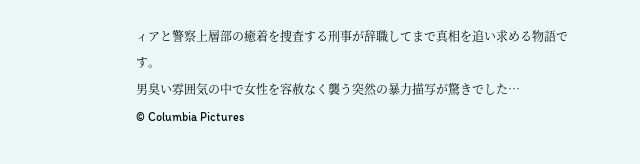ィアと警察上層部の癒着を捜査する刑事が辞職してまで真相を追い求める物語です。
男臭い雰囲気の中で女性を容赦なく襲う突然の暴力描写が驚きでした…
© Columbia Pictures